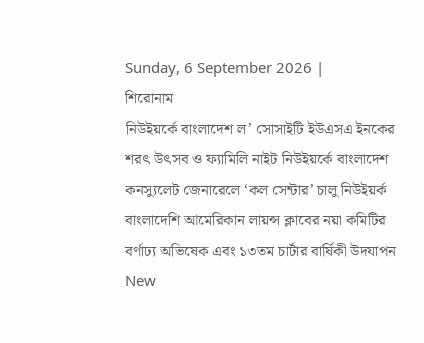Sunday, 6 September 2026 |
শিরোনাম
নিউইয়র্কে বাংলাদেশ ল’ সোসাইটি ইউএসএ ইনকের শরৎ উৎসব ও ফ্যামিলি নাইট নিউইয়র্কে বাংলাদেশ কনস্যুলেট জেনারেলে ‘কল সেন্টার’ চালু নিউইয়র্ক বাংলাদেশি আমেরিকান লায়ন্স ক্লাবের নয়া কমিটির বর্ণাঢ্য অভিষেক এবং ১৩তম চার্টার বার্ষিকী উদযাপন New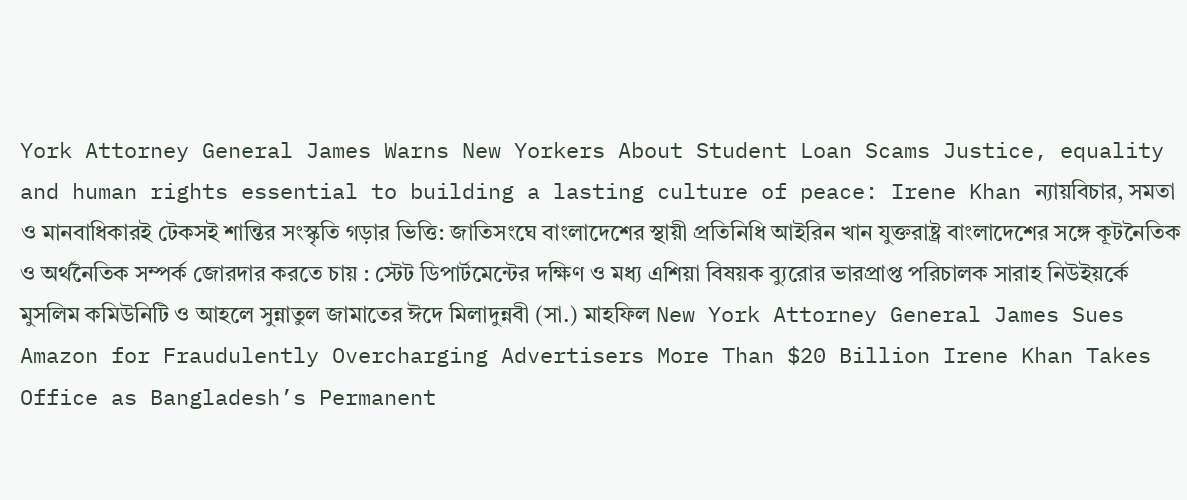York Attorney General James Warns New Yorkers About Student Loan Scams Justice, equality and human rights essential to building a lasting culture of peace: Irene Khan ন্যায়বিচার, সমতা ও মানবাধিকারই টেকসই শান্তির সংস্কৃতি গড়ার ভিত্তি: জাতিসংঘে বাংলাদেশের স্থায়ী প্রতিনিধি আইরিন খান যুক্তরাষ্ট্র বাংলাদেশের সঙ্গে কূটনৈতিক ও অর্থনৈতিক সম্পর্ক জোরদার করতে চায় : স্টেট ডিপার্টমেন্টের দক্ষিণ ও মধ্য এশিয়া বিষয়ক ব্যুরোর ভারপ্রাপ্ত পরিচালক সারাহ নিউইয়র্কে মুসলিম কমিউনিটি ও আহলে সুন্নাতুল জামাতের ঈদে মিলাদুন্নবী (সা.) মাহফিল New York Attorney General James Sues Amazon for Fraudulently Overcharging Advertisers More Than $20 Billion Irene Khan Takes Office as Bangladesh’s Permanent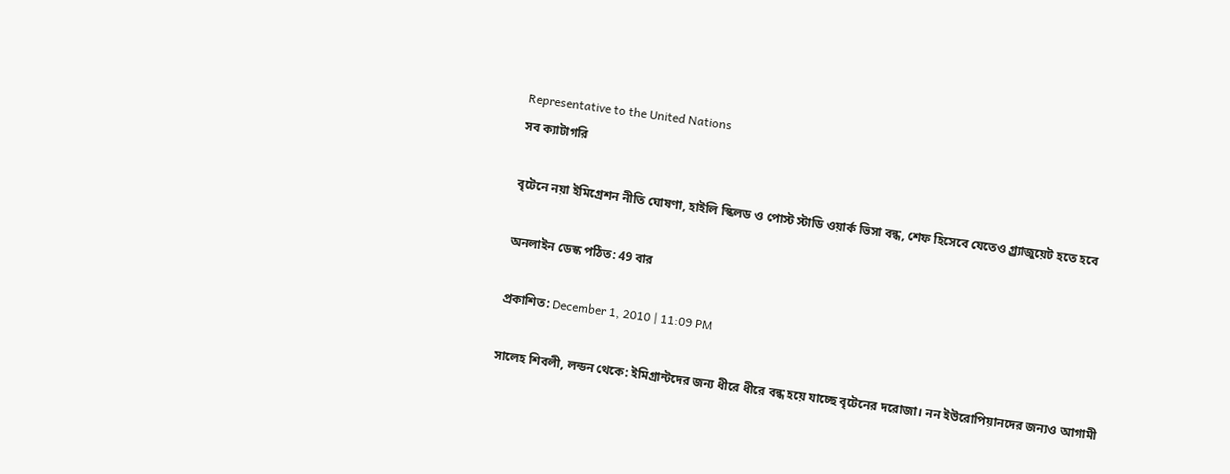Representative to the United Nations
সব ক্যাটাগরি

বৃটেনে নয়া ইমিগ্রেশন নীতি ঘোষণা, হাইলি স্কিলড ও পোস্ট স্টাডি ওয়ার্ক ভিসা বন্ধ, শেফ হিসেবে যেতেও গ্র্র্যাজুয়েট হতে হবে

অনলাইন ডেস্ক পঠিত: 49 বার

প্রকাশিত: December 1, 2010 | 11:09 PM

সালেহ শিবলী, লন্ডন থেকে: ইমিগ্রান্টদের জন্য ধীরে ধীরে বন্ধ হয়ে যাচ্ছে বৃটেনের দরোজা। নন ইউরোপিয়ানদের জন্যও আগামী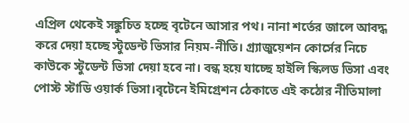এপ্রিল থেকেই সঙ্কুচিত হচ্ছে বৃটেনে আসার পথ। নানা শর্তের জালে আবদ্ধ করে দেয়া হচ্ছে স্টুডেন্ট ভিসার নিয়ম-নীতি। গ্র্যাজুয়েশন কোর্সের নিচে কাউকে স্টুডেন্ট ভিসা দেয়া হবে না। বন্ধ হয়ে যাচ্ছে হাইলি স্কিলড ভিসা এবং পোস্ট স্টাডি ওয়ার্ক ভিসা।বৃটেনে ইমিগ্রেশন ঠেকাতে এই কঠোর নীতিমালা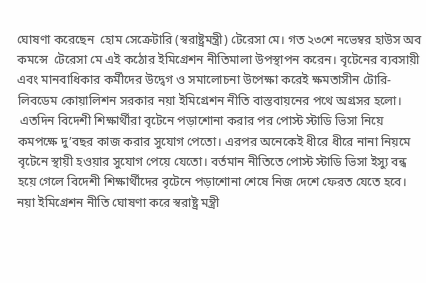ঘোষণা করেছেন  হোম সেক্রেটারি (স্বরাষ্ট্রমন্ত্রী) টেরেসা মে। গত ২৩শে নভেম্বর হাউস অব কমন্সে  টেরেসা মে এই কঠোর ইমিগ্রেশন নীতিমালা উপস্থাপন করেন। বৃটেনের ব্যবসায়ী এবং মানবাধিকার কর্মীদের উদ্বেগ ও সমালোচনা উপেক্ষা করেই ক্ষমতাসীন টোরি-লিবডেম কোয়ালিশন সরকার নয়া ইমিগ্রেশন নীতি বাস্তবায়নের পথে অগ্রসর হলো।
 এতদিন বিদেশী শিক্ষার্থীরা বৃটেনে পড়াশোনা করার পর পোস্ট স্টাডি ভিসা নিয়ে কমপক্ষে দু’বছর কাজ করার সুযোগ পেতো। এরপর অনেকেই ধীরে ধীরে নানা নিয়মে বৃটেনে স্থায়ী হওয়ার সুযোগ পেয়ে যেতো। বর্তমান নীতিতে পোস্ট স্টাডি ভিসা ইস্যু বন্ধ হয়ে গেলে বিদেশী শিক্ষার্থীদের বৃটেনে পড়াশোনা শেষে নিজ দেশে ফেরত যেতে হবে। নয়া ইমিগ্রেশন নীতি ঘোষণা করে স্বরাষ্ট্র মন্ত্রী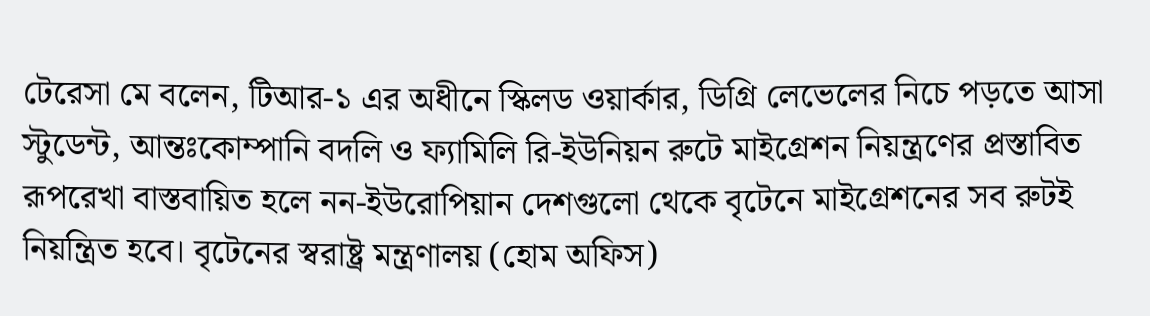টেরেসা মে বলেন, টিআর-১ এর অধীনে স্কিলড ওয়ার্কার, ডিগ্রি লেভেলের নিচে পড়তে আসা স্টুডেন্ট, আন্তঃকোম্পানি বদলি ও ফ্যামিলি রি-ইউনিয়ন রুটে মাইগ্রেশন নিয়ন্ত্রণের প্রস্তাবিত রূপরেখা বাস্তবায়িত হলে নন-ইউরোপিয়ান দেশগুলো থেকে বৃটেনে মাইগ্রেশনের সব রুটই নিয়ন্ত্রিত হবে। বৃটেনের স্বরাষ্ট্র মন্ত্রণালয় (হোম অফিস)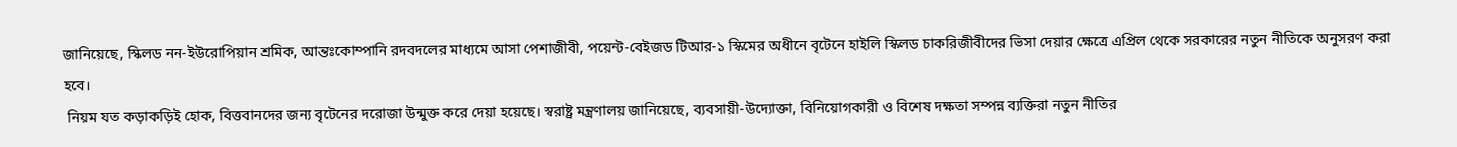জানিয়েছে, স্কিলড নন-ইউরোপিয়ান শ্রমিক, আন্তঃকোম্পানি রদবদলের মাধ্যমে আসা পেশাজীবী, পয়েন্ট-বেইজড টিআর-১ স্কিমের অধীনে বৃটেনে হাইলি স্কিলড চাকরিজীবীদের ভিসা দেয়ার ক্ষেত্রে এপ্রিল থেকে সরকারের নতুন নীতিকে অনুসরণ করা হবে।
 নিয়ম যত কড়াকড়িই হোক, বিত্তবানদের জন্য বৃটেনের দরোজা উন্মুক্ত করে দেয়া হয়েছে। স্বরাষ্ট্র মন্ত্রণালয় জানিয়েছে, ব্যবসায়ী-উদ্যোক্তা, বিনিয়োগকারী ও বিশেষ দক্ষতা সম্পন্ন ব্যক্তিরা নতুন নীতির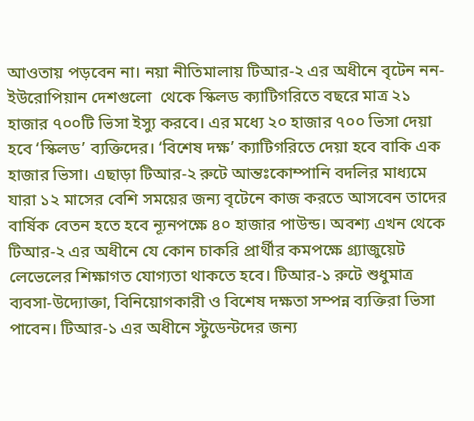আওতায় পড়বেন না। নয়া নীতিমালায় টিআর-২ এর অধীনে বৃটেন নন-ইউরোপিয়ান দেশগুলো  থেকে স্কিলড ক্যাটিগরিতে বছরে মাত্র ২১ হাজার ৭০০টি ভিসা ইস্যু করবে। এর মধ্যে ২০ হাজার ৭০০ ভিসা দেয়া হবে ‘স্কিলড’ ব্যক্তিদের। ‘বিশেষ দক্ষ’ ক্যাটিগরিতে দেয়া হবে বাকি এক হাজার ভিসা। এছাড়া টিআর-২ রুটে আন্তঃকোম্পানি বদলির মাধ্যমে যারা ১২ মাসের বেশি সময়ের জন্য বৃটেনে কাজ করতে আসবেন তাদের বার্ষিক বেতন হতে হবে ন্যূনপক্ষে ৪০ হাজার পাউন্ড। অবশ্য এখন থেকে টিআর-২ এর অধীনে যে কোন চাকরি প্রার্থীর কমপক্ষে গ্র্যাজুয়েট লেভেলের শিক্ষাগত যোগ্যতা থাকতে হবে। টিআর-১ রুটে শুধুমাত্র ব্যবসা-উদ্যোক্তা, বিনিয়োগকারী ও বিশেষ দক্ষতা সম্পন্ন ব্যক্তিরা ভিসা পাবেন। টিআর-১ এর অধীনে স্টুডেন্টদের জন্য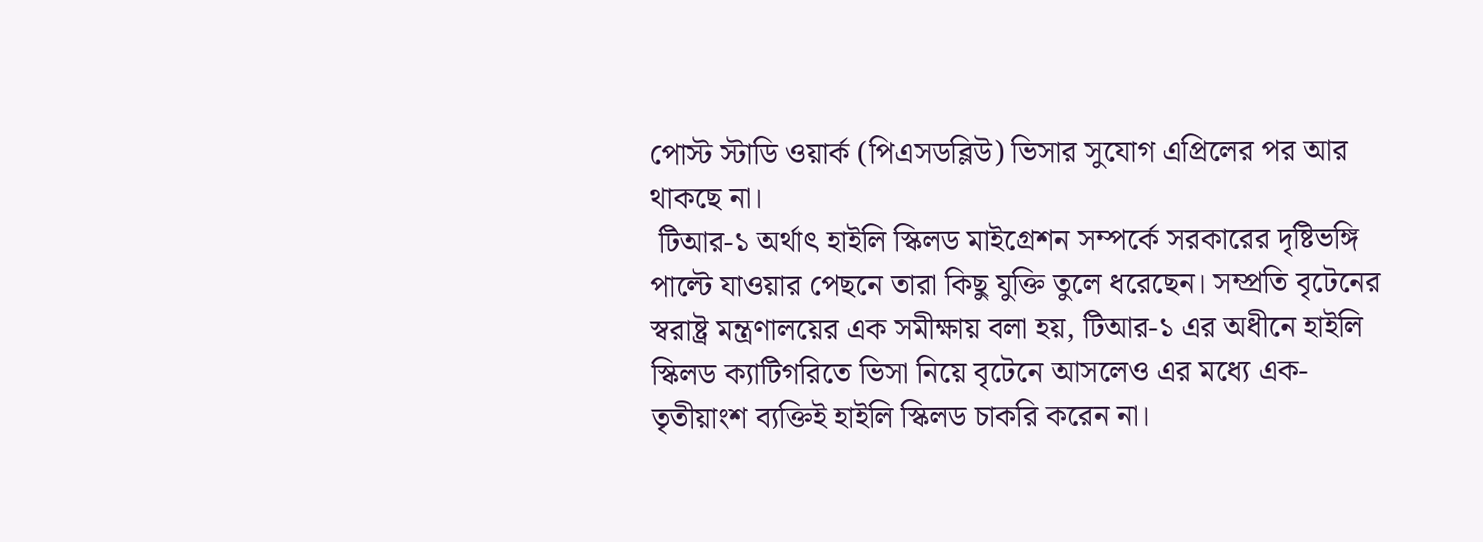পোস্ট স্টাডি ওয়ার্ক (পিএসডব্লিউ) ভিসার সুযোগ এপ্রিলের পর আর থাকছে না।
 টিআর-১ অর্থাৎ হাইলি স্কিলড মাইগ্রেশন সম্পর্কে সরকারের দৃষ্টিভঙ্গি পাল্টে যাওয়ার পেছনে তারা কিছু যুক্তি তুলে ধরেছেন। সম্প্রতি বৃটেনের স্বরাষ্ট্র মন্ত্রণালয়ের এক সমীক্ষায় বলা হয়, টিআর-১ এর অধীনে হাইলি স্কিলড ক্যাটিগরিতে ভিসা নিয়ে বৃটেনে আসলেও এর মধ্যে এক-তৃতীয়াংশ ব্যক্তিই হাইলি স্কিলড চাকরি করেন না।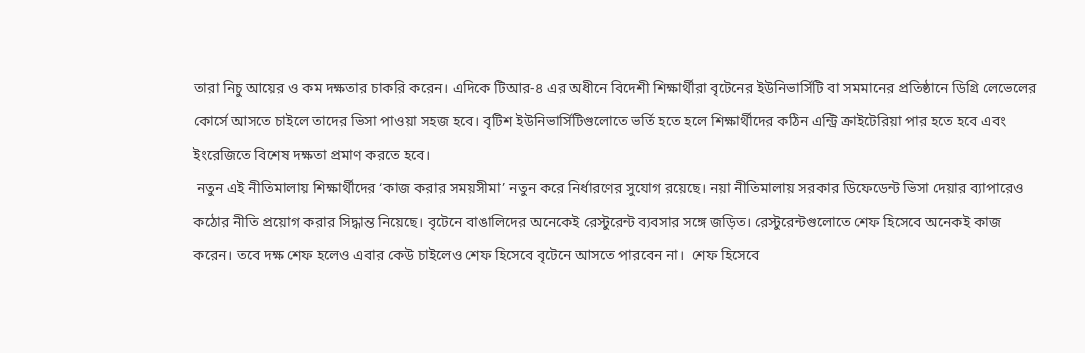তারা নিচু আয়ের ও কম দক্ষতার চাকরি করেন। এদিকে টিআর-৪ এর অধীনে বিদেশী শিক্ষার্থীরা বৃটেনের ইউনিভার্সিটি বা সমমানের প্রতিষ্ঠানে ডিগ্রি লেভেলের কোর্সে আসতে চাইলে তাদের ভিসা পাওয়া সহজ হবে। বৃটিশ ইউনিভার্সিটিগুলোতে ভর্তি হতে হলে শিক্ষার্থীদের কঠিন এন্ট্রি ক্রাইটেরিয়া পার হতে হবে এবং ইংরেজিতে বিশেষ দক্ষতা প্রমাণ করতে হবে।
 নতুন এই নীতিমালায় শিক্ষার্থীদের ‘কাজ করার সময়সীমা’ নতুন করে নির্ধারণের সুযোগ রয়েছে। নয়া নীতিমালায় সরকার ডিফেডেন্ট ভিসা দেয়ার ব্যাপারেও কঠোর নীতি প্রয়োগ করার সিদ্ধান্ত নিয়েছে। বৃটেনে বাঙালিদের অনেকেই রেস্টুরেন্ট ব্যবসার সঙ্গে জড়িত। রেস্টুরেন্টগুলোতে শেফ হিসেবে অনেকই কাজ করেন। তবে দক্ষ শেফ হলেও এবার কেউ চাইলেও শেফ হিসেবে বৃটেনে আসতে পারবেন না।  শেফ হিসেবে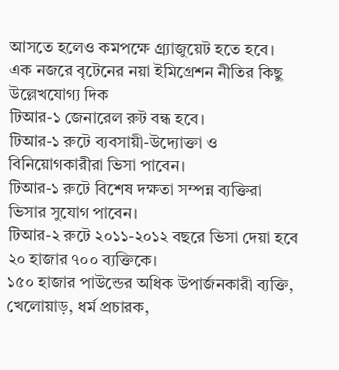আসতে হলেও কমপক্ষে গ্র্র্যাজুয়েট হতে হবে।
এক নজরে বৃটেনের নয়া ইমিগ্রেশন নীতির কিছু উল্লেখযোগ্য দিক
টিআর-১ জেনারেল রুট বন্ধ হবে।
টিআর-১ রুটে ব্যবসায়ী-উদ্যোক্তা ও বিনিয়োগকারীরা ভিসা পাবেন।
টিআর-১ রুটে বিশেষ দক্ষতা সম্পন্ন ব্যক্তিরা ভিসার সুযোগ পাবেন।
টিআর-২ রুটে ২০১১-২০১২ বছরে ভিসা দেয়া হবে ২০ হাজার ৭০০ ব্যক্তিকে।
১৫০ হাজার পাউন্ডের অধিক উপার্জনকারী ব্যক্তি, খেলোয়াড়, ধর্ম প্রচারক,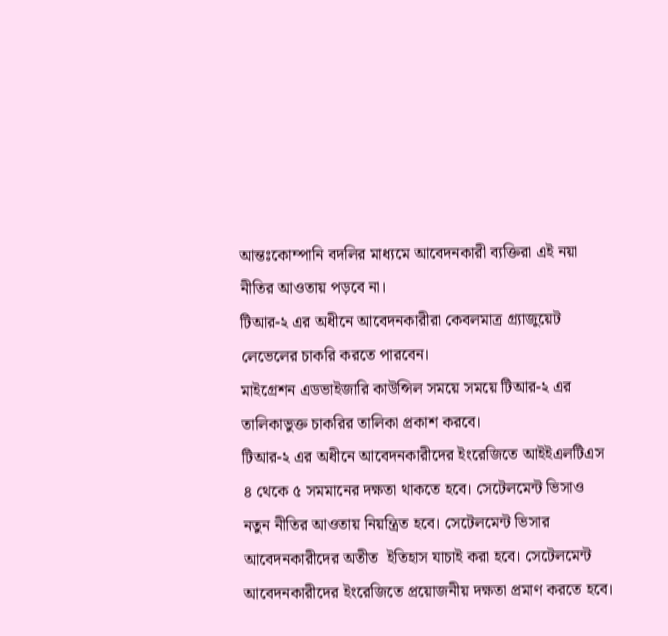আন্তঃকোম্পানি বদলির মাধ্যমে আবেদনকারী ব্যক্তিরা এই নয়া নীতির আওতায় পড়বে না।
টিআর-২ এর অধীনে আবেদনকারীরা কেবলমাত্র গ্র্যাজুয়েট লেভেলের চাকরি করতে পারবেন।
মাইগ্রেশন এডভাইজারি কাউন্সিল সময়ে সময়ে টিআর-২ এর তালিকাভুক্ত চাকরির তালিকা প্রকাশ করবে।
টিআর-২ এর অধীনে আবেদনকারীদের ইংরেজিতে আইইএলটিএস ৪ থেকে ৫ সমমানের দক্ষতা থাকতে হবে। সেটেলমেন্ট ভিসাও নতুন নীতির আওতায় নিয়ন্ত্রিত হবে। সেটেলমেন্ট ভিসার আবেদনকারীদের অতীত  ইতিহাস যাচাই করা হবে। সেটেলমেন্ট আবেদনকারীদের ইংরেজিতে প্রয়োজনীয় দক্ষতা প্রমাণ করতে হবে।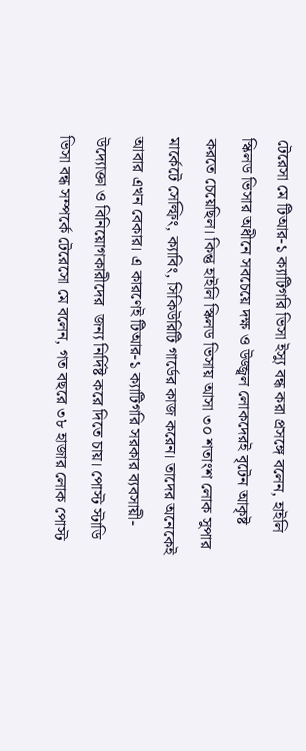টেরেসা মে টিআর-১ ক্যাটিগরি ভিসা ইস্যু বন্ধ করা প্রসঙ্গে বলেন, হাইলি স্কিলড ভিসার অধীনে সবচেয়ে দক্ষ ও উজ্জ্বল লোকদেরই বৃটেন আকৃষ্ট করতে চেয়েছিল। কিন্তু হাইলি স্কিলড ভিসায় আসা ৩০ শতাংশ লোক সুপার মার্কেটে সেল্ফিং, ক্যাবিং, সিকিউরিটি গার্ডের কাজ করেন। তাদের অনেকেই আবার এখন বেকার। এ কারণেই টিআর-১ ক্যাটিগরি সরকার ব্যবসায়ী-উদ্যোক্তা ও বিনিয়োগকারীদের  জন্য নির্দিষ্ট করে দিতে চায়। পোস্ট স্টাডি ভিসা বন্ধ সম্পর্কে টেরেসো মে বলেন, গত বছরে ৩৮ হাজার লোক পোস্ট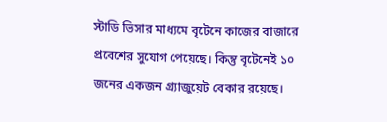স্টাডি ভিসার মাধ্যমে বৃটেনে কাজের বাজারে প্রবেশের সুযোগ পেয়েছে। কিন্তু বৃটেনেই ১০ জনের একজন গ্র্যাজুয়েট বেকার রয়েছে।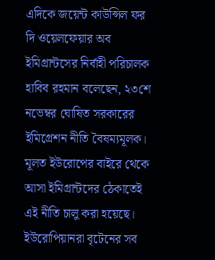এদিকে জয়েন্ট কাউন্সিল ফর দি ওয়েলফেয়ার অব ইমিগ্রান্টসের নির্বাহী পরিচালক হাবিব রহমান বলেছেন, ২৩শে নভেম্বর ঘোষিত সরকারের ইমিগ্রেশন নীতি বৈষম্যমূলক। মূলত ইউরোপের বাইরে থেকে আসা ইমিগ্রান্টদের ঠেকাতেই এই নীতি চালু করা হয়েছে। ইউরোপিয়ানরা বৃটেনের সব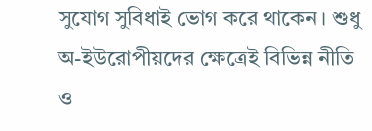সুযোগ সুবিধাই ভোগ করে থাকেন। শুধু অ-ইউরোপীয়দের ক্ষেত্রেই বিভিন্ন নীতি ও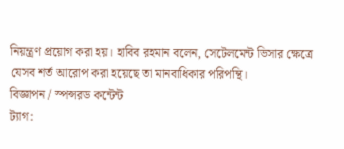নিয়ন্ত্রণ প্রয়োগ করা হয়। হাবিব রহমান বলেন, সেটেলমেন্ট ভিসার ক্ষেত্রে যেসব শর্ত আরোপ করা হয়েছে তা মানবাধিকার পরিপন্থি।
বিজ্ঞাপন / স্পন্সরড কন্টেন্ট
ট্যাগ: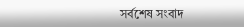সর্বশেষ সংবাদ